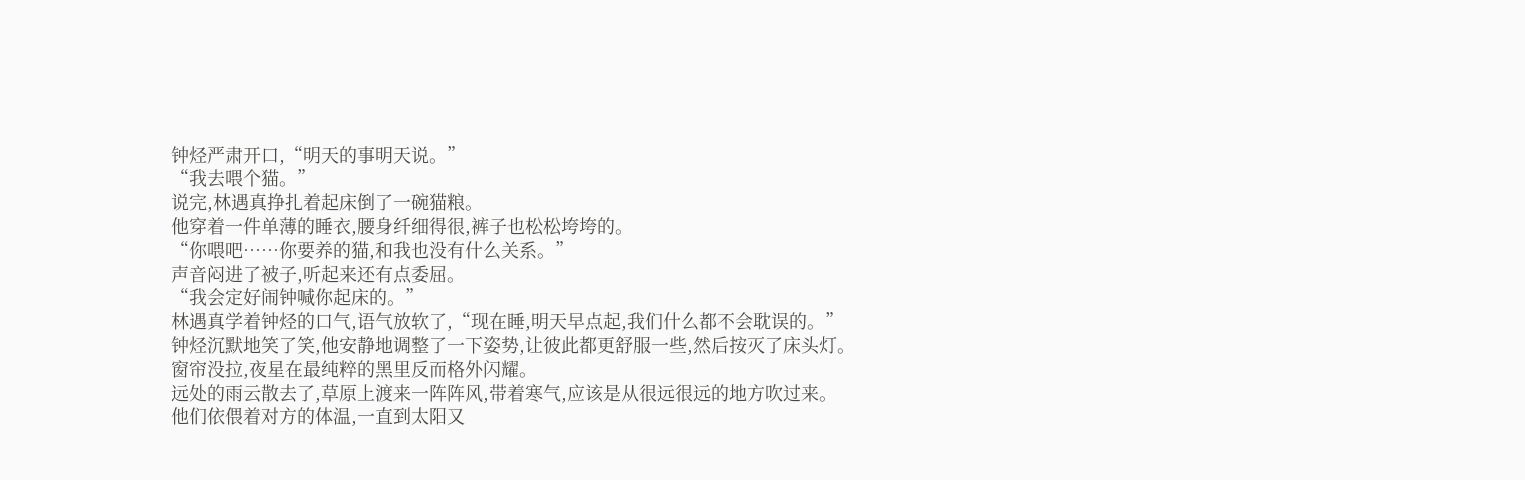钟烃严肃开口,“明天的事明天说。”
“我去喂个猫。”
说完,林遇真挣扎着起床倒了一碗猫粮。
他穿着一件单薄的睡衣,腰身纤细得很,裤子也松松垮垮的。
“你喂吧……你要养的猫,和我也没有什么关系。”
声音闷进了被子,听起来还有点委屈。
“我会定好闹钟喊你起床的。”
林遇真学着钟烃的口气,语气放软了,“现在睡,明天早点起,我们什么都不会耽误的。”
钟烃沉默地笑了笑,他安静地调整了一下姿势,让彼此都更舒服一些,然后按灭了床头灯。
窗帘没拉,夜星在最纯粹的黑里反而格外闪耀。
远处的雨云散去了,草原上渡来一阵阵风,带着寒气,应该是从很远很远的地方吹过来。
他们依偎着对方的体温,一直到太阳又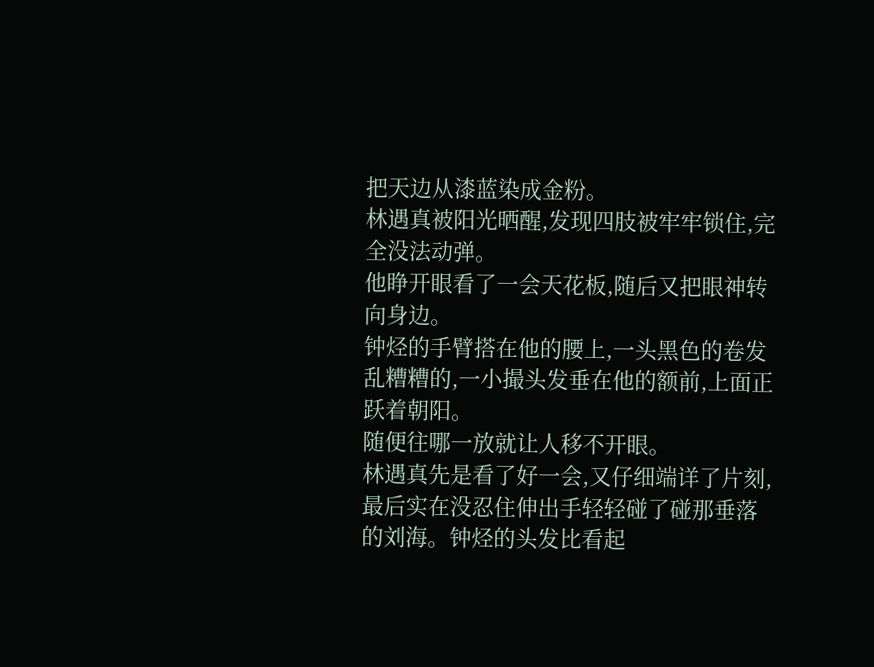把天边从漆蓝染成金粉。
林遇真被阳光晒醒,发现四肢被牢牢锁住,完全没法动弹。
他睁开眼看了一会天花板,随后又把眼神转向身边。
钟烃的手臂搭在他的腰上,一头黑色的卷发乱糟糟的,一小撮头发垂在他的额前,上面正跃着朝阳。
随便往哪一放就让人移不开眼。
林遇真先是看了好一会,又仔细端详了片刻,最后实在没忍住伸出手轻轻碰了碰那垂落的刘海。钟烃的头发比看起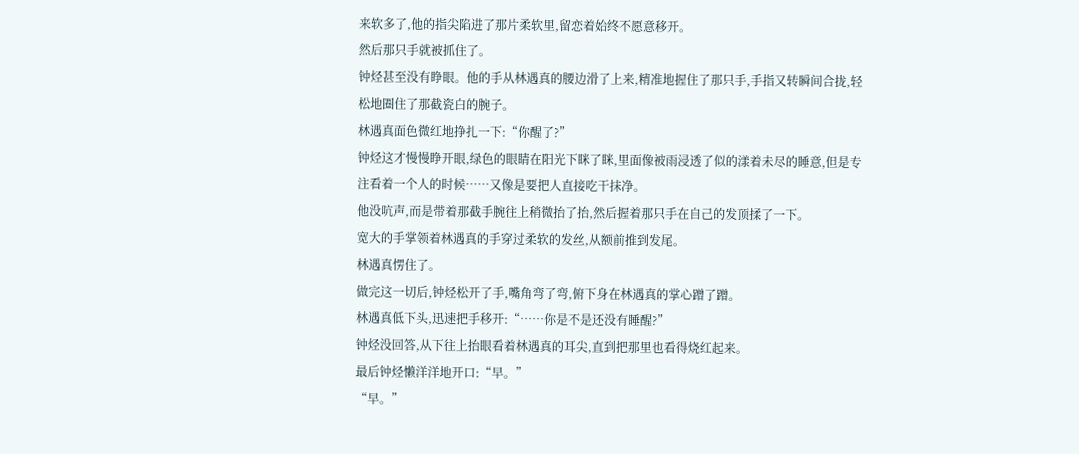来软多了,他的指尖陷进了那片柔软里,留恋着始终不愿意移开。
然后那只手就被抓住了。
钟烃甚至没有睁眼。他的手从林遇真的腰边滑了上来,精准地握住了那只手,手指又转瞬间合拢,轻松地圈住了那截瓷白的腕子。
林遇真面色微红地挣扎一下:“你醒了?”
钟烃这才慢慢睁开眼,绿色的眼睛在阳光下眯了眯,里面像被雨浸透了似的漾着未尽的睡意,但是专注看着一个人的时候……又像是要把人直接吃干抹净。
他没吭声,而是带着那截手腕往上稍微抬了抬,然后握着那只手在自己的发顶揉了一下。
宽大的手掌领着林遇真的手穿过柔软的发丝,从额前推到发尾。
林遇真愣住了。
做完这一切后,钟烃松开了手,嘴角弯了弯,俯下身在林遇真的掌心蹭了蹭。
林遇真低下头,迅速把手移开:“……你是不是还没有睡醒?”
钟烃没回答,从下往上抬眼看着林遇真的耳尖,直到把那里也看得烧红起来。
最后钟烃懒洋洋地开口:“早。”
“早。”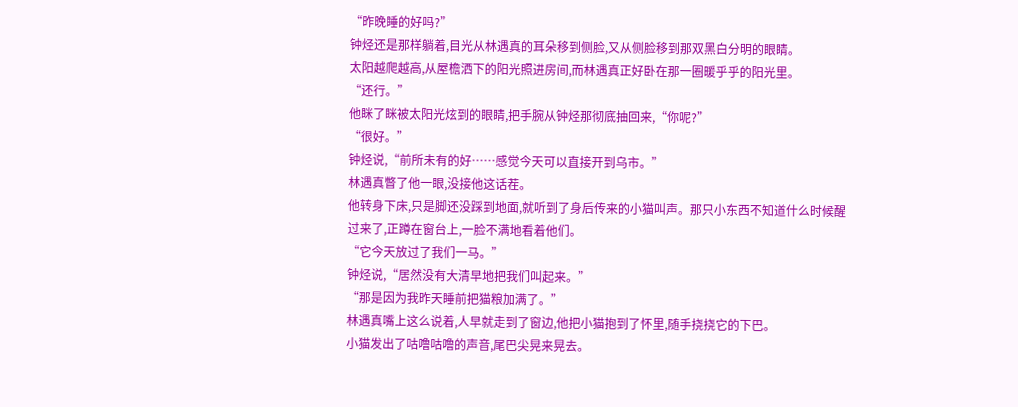“昨晚睡的好吗?”
钟烃还是那样躺着,目光从林遇真的耳朵移到侧脸,又从侧脸移到那双黑白分明的眼睛。
太阳越爬越高,从屋檐洒下的阳光照进房间,而林遇真正好卧在那一圈暖乎乎的阳光里。
“还行。”
他眯了眯被太阳光炫到的眼睛,把手腕从钟烃那彻底抽回来,“你呢?”
“很好。”
钟烃说,“前所未有的好……感觉今天可以直接开到乌市。”
林遇真瞥了他一眼,没接他这话茬。
他转身下床,只是脚还没踩到地面,就听到了身后传来的小猫叫声。那只小东西不知道什么时候醒过来了,正蹲在窗台上,一脸不满地看着他们。
“它今天放过了我们一马。”
钟烃说,“居然没有大清早地把我们叫起来。”
“那是因为我昨天睡前把猫粮加满了。”
林遇真嘴上这么说着,人早就走到了窗边,他把小猫抱到了怀里,随手挠挠它的下巴。
小猫发出了咕噜咕噜的声音,尾巴尖晃来晃去。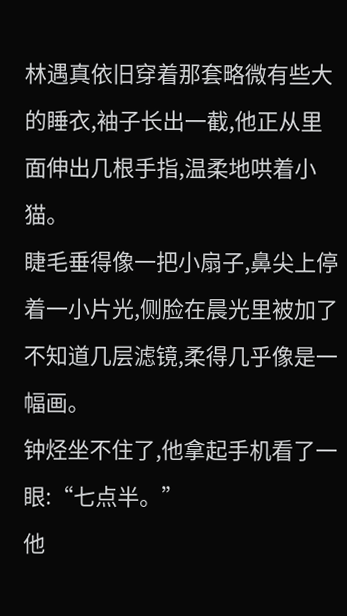林遇真依旧穿着那套略微有些大的睡衣,袖子长出一截,他正从里面伸出几根手指,温柔地哄着小猫。
睫毛垂得像一把小扇子,鼻尖上停着一小片光,侧脸在晨光里被加了不知道几层滤镜,柔得几乎像是一幅画。
钟烃坐不住了,他拿起手机看了一眼:“七点半。”
他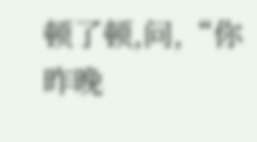顿了顿,问,“你昨晚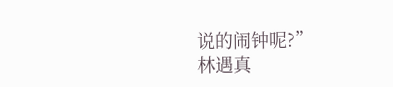说的闹钟呢?”
林遇真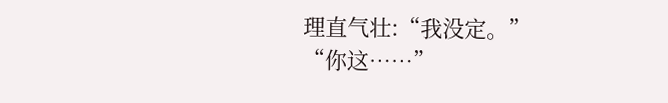理直气壮:“我没定。”
“你这……”